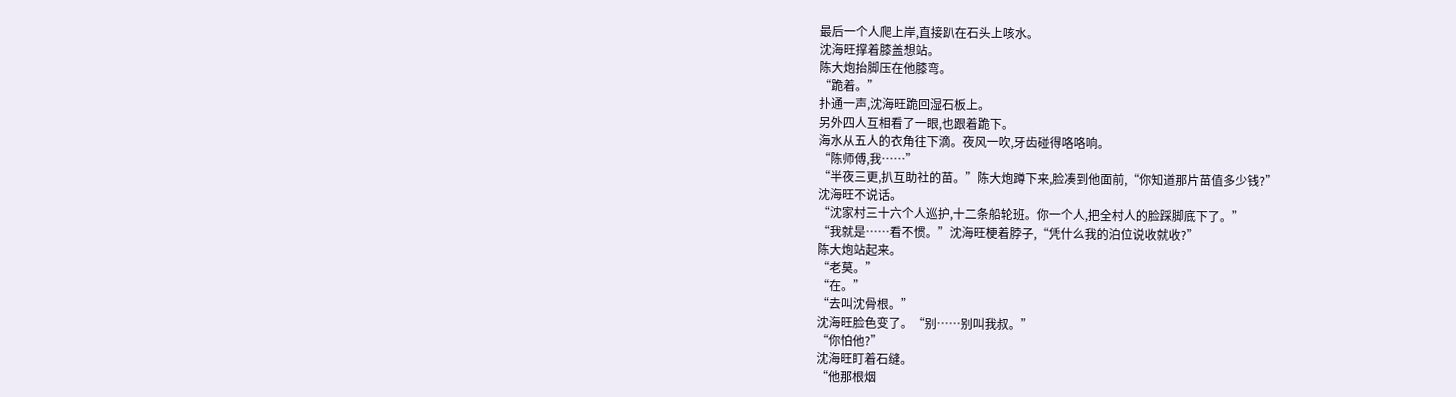最后一个人爬上岸,直接趴在石头上咳水。
沈海旺撑着膝盖想站。
陈大炮抬脚压在他膝弯。
“跪着。”
扑通一声,沈海旺跪回湿石板上。
另外四人互相看了一眼,也跟着跪下。
海水从五人的衣角往下滴。夜风一吹,牙齿碰得咯咯响。
“陈师傅,我……”
“半夜三更,扒互助社的苗。”陈大炮蹲下来,脸凑到他面前,“你知道那片苗值多少钱?”
沈海旺不说话。
“沈家村三十六个人巡护,十二条船轮班。你一个人,把全村人的脸踩脚底下了。”
“我就是……看不惯。”沈海旺梗着脖子,“凭什么我的泊位说收就收?”
陈大炮站起来。
“老莫。”
“在。”
“去叫沈骨根。”
沈海旺脸色变了。“别……别叫我叔。”
“你怕他?”
沈海旺盯着石缝。
“他那根烟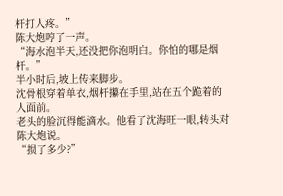杆打人疼。”
陈大炮哼了一声。
“海水泡半天,还没把你泡明白。你怕的哪是烟杆。”
半小时后,坡上传来脚步。
沈骨根穿着单衣,烟杆攥在手里,站在五个跪着的人面前。
老头的脸沉得能滴水。他看了沈海旺一眼,转头对陈大炮说。
“损了多少?”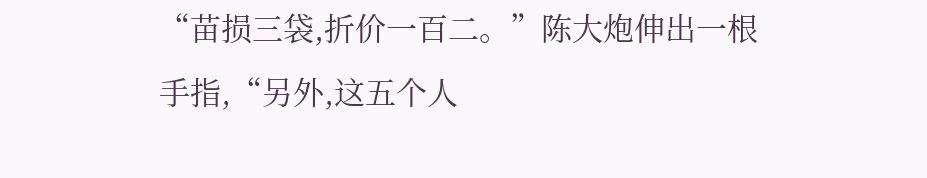“苗损三袋,折价一百二。”陈大炮伸出一根手指,“另外,这五个人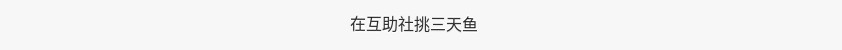在互助社挑三天鱼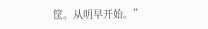筐。从明早开始。”